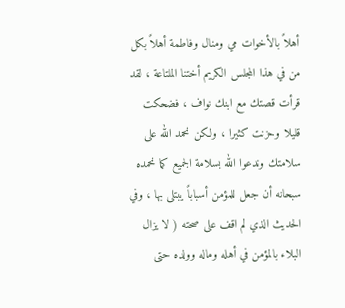أهلاً بالأخوات مي ومنال وفاطمة أهلاً بكل من في هذا المجلس الكريم أختنا الملتاعة ، لقد قرأت قصتك مع ابنك نواف ، فضحكت قليلا وحزنت كثيرا ، ولكن نحمد الله على سلامتك وندعوا الله بسلامة الجميع كما نحمده سبحانه أن جعل للمؤمن أسباباً يبتلى بها ، وفي الحديث الذي لم اقف على صحته ( لا يزال البلاء بالمؤمن في أهله وماله وولده حتى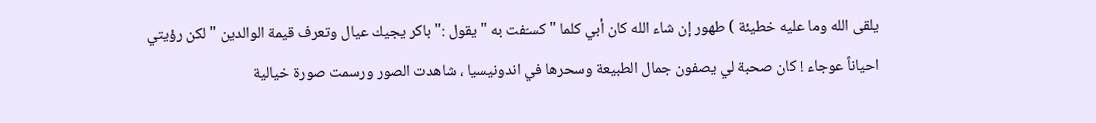يلقى الله وما عليه خطيئة ) طهور إن شاء الله كان أبي كلما " كسـّفت به " يقول :" باكر يجيك عيال وتعرف قيمة الوالدين " لكن رؤيتي احياناً عوجاء ! كان صحبة لي يصفون جمال الطبيعة وسحرها في اندونيسيا ، شاهدت الصور ورسمت صورة خيالية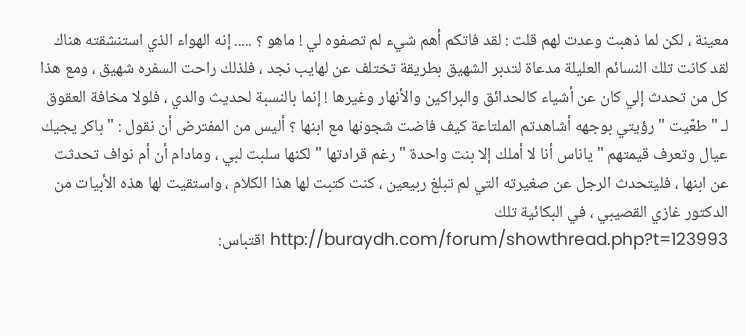معينة ، لكن لما ذهبت وعدت لهم قلت : لقد فاتكم أهم شيء لم تصفوه لي ! ماهو ؟ ..... إنه الهواء الذي استنشقته هناك لقد كانت تلك النسائم العليلة مدعاة لتدبر الشهيق بطريقة تختلف عن لهايب نجد ، فلذلك راحت السفره شهيق ، ومع هذا كل من تحدث إلي كان عن أشياء كالحدائق والبراكين والأنهار وغيرها ! إنما بالنسبة لحديث والدي ، فلولا مخافة العقوق لـ " طعّيت " رؤيتي بوجهه أشاهدتم الملتاعة كيف فاضت شجونها مع ابنها ؟ أليس من المفترض أن نقول : " باكر يجيك عيال وتعرف قيمتهم " ياناس أنا لا أملك إلا بنت واحدة " رغم قرادتها " لكنها سلبت لبي ، ومادام أن أم نواف تحدثت عن ابنها ، فليتحدث الرجل عن صغيرته التي لم تبلغ ربيعين ، كنت كتبت لها هذا الكلام ، واستقيت لها هذه الأبيات من الدكتور غازي القصيبي ، في البكائية تلك http://buraydh.com/forum/showthread.php?t=123993 اقتباس: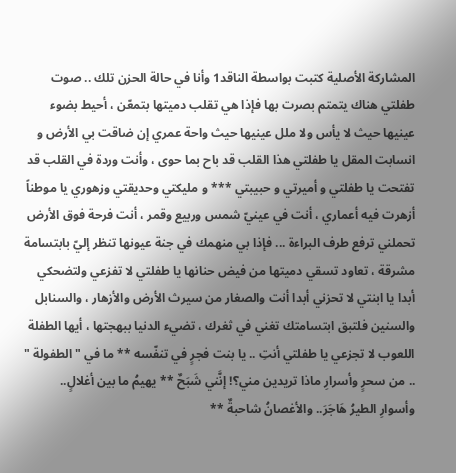المشاركة الأصلية كتبت بواسطة الناقد1 وأنا في حالة الحزن تلك .. صوت طفلتي هناك يتمتم بصرت بها فإذا هي تقلب دميتها بتمعّن ، أحيط بضوء عينيها حيث لا يأس ولا ملل عينيها حيث واحة عمري إن ضاقت بي الأرض و انسابت المقل يا طفلتي هذا القلب قد باح بما حوى ، وأنت وردة في القلب قد تفتحت يا طفلتي و أميرتي و حبيبتي *** و مليكتي وحديقتي وزهوري يا موطناً أزهرت فيه أعماري ، أنت في عينيّ شمس وربيع وقمر ، أنت فرحة فوق الأرض تحملني ترفع طرف البراءة ... فإذا بي منهمك في جنة عيونها تنظر إليّ بابتسامة مشرقة ، تعاود تسقي دميتها من فيض حنانها يا طفلتي لا تفزعي ولتضحكي أبدا يا ابنتي لا تحزني أبدا أنت والصغار من سيرث الأرض والأزهار ، والسنابل والسنين فلتبق ابتسامتك تغني في ثغرك ، تضيء الدنيا ببهجتها ، أيها الطفلة اللعوب لا تجزعي يا طفلتي أنتِ .. يا بنت فجرٍ في تنفّسه ** ما في " الطفولة " .. من سحرٍ وأسرارِ ماذا تريدين مني؟! إنَّني شَبَحٌ ** يهيمُ ما بين أغلالٍ.. وأسوارِ الطيرُ هَاجَرَ.. والأغصانُ شاحبةٌ **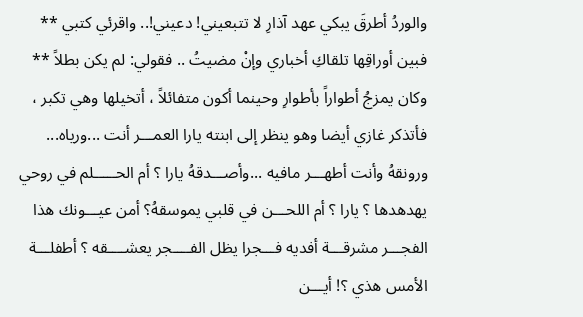والوردُ أطرقَ يبكي عهد آذارِ لا تتبعيني! دعيني!.. واقرئي كتبي ** فبين أوراقِها تلقاكِ أخباري وإنْ مضيتُ .. فقولي: لم يكن بطلاً ** وكان يمزجُ أطواراً بأطوارِ وحينما أكون متفائلاً ، أتخيلها وهي تكبر ، فأتذكر غازي أيضا وهو ينظر إلى ابنته يارا العمـــر أنت ...ورياه... ورونقهُ وأنت أطهـــر مافيه ...وأصـــدقهُ يارا ؟ أم الحـــــلم في روحي يهدهدها ؟ يارا ؟ أم اللحـــن في قلبي يموسقهُ؟ أمن عيـــونك هذا الفجـــر مشرقـــة أفديه فـــجرا يظل الفــــجر يعشــــقه ؟ أطفلـــة الأمس هذي ؟! أيـــن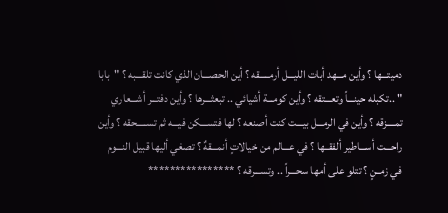دميتـــها ؟ وأين مـــهد أبات الليـــل أرمـــــقه ؟ أين الحصـــان الذي كانت تلقـــبه ؟ "بابا " ..تكبله حينـــاً وتعـــتقه ؟ وأين كومـــة أشيائي .. تبعثـــرها ؟ وأين دفتـــر أشـــعاري تمــــزقه ؟ وأين في الرمـــل بيـــت كنت أصنعه ؟ لها فتســـكن فيـــه ثم تســـــحقه ؟ وأين راحـــت أســـاطير ألفقــها ؟ في عـــالم من خيالاتٍ أنمـــقهٌ ؟ تصغي أليها قبيل النـــوم في زمــنٍ ؟ تتلو على أمها سحـــراً .. وتســـرقه ؟ ****************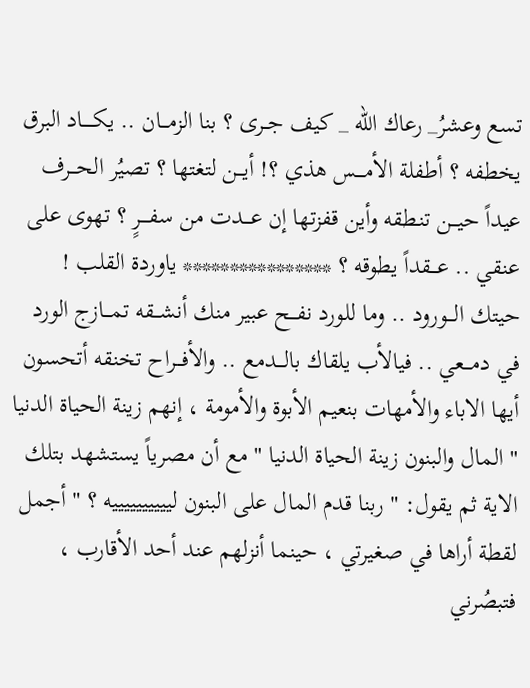تسع وعشرُ_ رعاك الله _ كيف جــرى ؟ بنا الزمـــان .. يكـــــاد البرق يخطفه ؟ أطفلة الأمــــس هذي ؟! أيـــن لتغتها ؟ تصيُر الحـــرف عيداً حيـــن تنـطقه وأين قفزتها إن عـــدت من سفــــرٍ ؟ تهوى على عنقي .. عـــقداً يطوقه ؟ **************** ياوردة القلب ! حيتك الـــورود .. وما للورد نفـــح عبير منك أنشـــقه تمـــازج الورد في دمـــعي .. فيالأب يلقاك بالـــدمع .. والأفـــراح تخنقه أتحسون أيها الاباء والأمهات بنعيم الأبوة والأمومة ، إنهم زينة الحياة الدنيا " المال والبنون زينة الحياة الدنيا " مع أن مصرياً يستشهد بتلك الاية ثم يقول: " ربنا قدم المال على البنون لييييييييييه ؟ " أجمل لقطة أراها في صغيرتي ، حينما أنزلهم عند أحد الأقارب ، فتبصُرني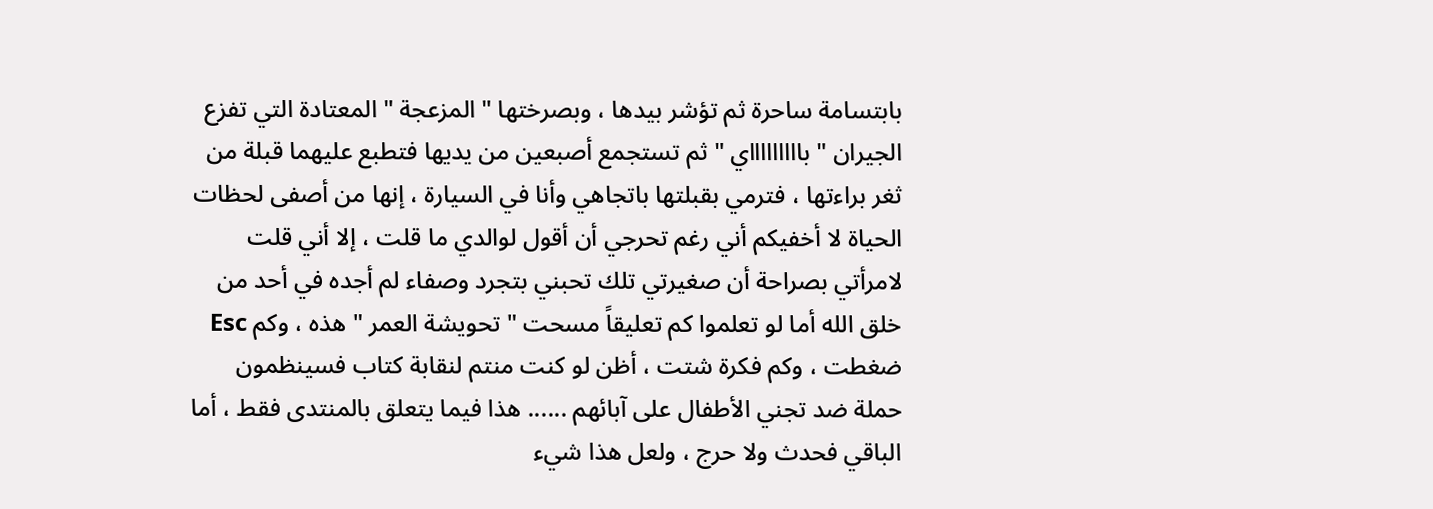بابتسامة ساحرة ثم تؤشر بيدها ، وبصرختها " المزعجة " المعتادة التي تفزع الجيران " باااااااااي " ثم تستجمع أصبعين من يديها فتطبع عليهما قبلة من ثغر براءتها ، فترمي بقبلتها باتجاهي وأنا في السيارة ، إنها من أصفى لحظات الحياة لا أخفيكم أني رغم تحرجي أن أقول لوالدي ما قلت ، إلا أني قلت لامرأتي بصراحة أن صغيرتي تلك تحبني بتجرد وصفاء لم أجده في أحد من خلق الله أما لو تعلموا كم تعليقاً مسحت " تحويشة العمر " هذه ، وكم Esc ضغطت ، وكم فكرة شتت ، أظن لو كنت منتم لنقابة كتاب فسينظمون حملة ضد تجني الأطفال على آبائهم ...... هذا فيما يتعلق بالمنتدى فقط ، أما الباقي فحدث ولا حرج ، ولعل هذا شيء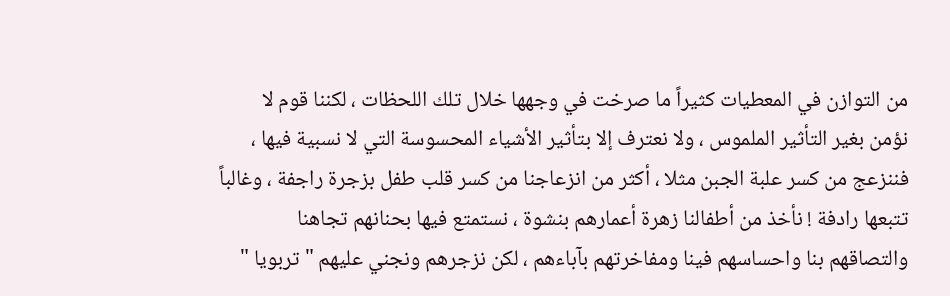من التوازن في المعطيات كثيراً ما صرخت في وجهها خلال تلك اللحظات ، لكننا قوم لا نؤمن بغير التأثير الملموس ، ولا نعترف إلا بتأثير الأشياء المحسوسة التي لا نسبية فيها ، فننزعج من كسر علبة الجبن مثلا ، أكثر من انزعاجنا من كسر قلب طفل بزجرة راجفة ، وغالباً تتبعها رادفة ! نأخذ من أطفالنا زهرة أعمارهم بنشوة ، نستمتع فيها بحنانهم تجاهنا والتصاقهم بنا واحساسهم فينا ومفاخرتهم بآباءهم ، لكن نزجرهم ونجني عليهم " تربويا "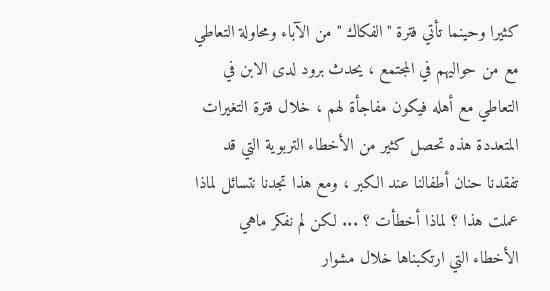كثيرا وحينما تأتي فترة "الفكاك " من الآباء ومحاولة التعاطي مع من حواليهم في المجتمع ، يحدث برود لدى الابن في التعاطي مع أهله فيكون مفاجأة لهم ، خلال فترة التغيرات المتعددة هذه تحصل كثير من الأخطاء التربوية التي قد تفقدنا حنان أطفالنا عند الكبر ، ومع هذا تجدنا نتسائل لماذا عملت هذا ؟ لماذا أخطأت ؟ ... لكن لم نفكر ماهي الأخطاء التي ارتكبناها خلال مشوار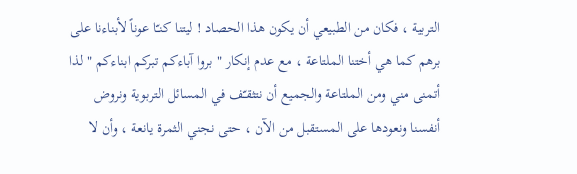التربية ، فكان من الطبيعي أن يكون هذا الحصاد ! ليتنا كنـّا عوناً لأبناءنا على برهم كما هي أختنا الملتاعة ، مع عدم إنكار " بروا آباءكم تبركم ابناءكم " لذا أتمنى مني ومن الملتاعة والجميع أن نتثقـّف في المسائل التربوية ونروض أنفسنا ونعودها على المستقبل من الآن ، حتى نجني الثمرة يانعة ، وأن لا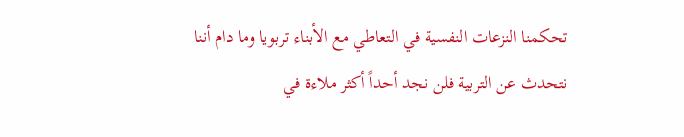تحكمنا النزعات النفسية في التعاطي مع الأبناء تربويا وما دام أننا نتحدث عن التربية فلن نجد أحداً أكثر ملاءة في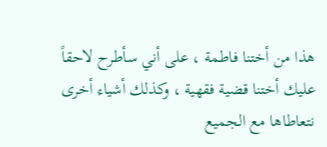هذا من أختنا فاطمة ، على أني سأطرح لاحقاً عليك أختنا قضية فقهية ، وكذلك أشياء أخرى نتعاطاها مع الجميع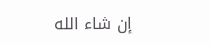إن شاء الله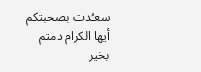سعـُدت بصحبتكم أيها الكرام دمتم بخير